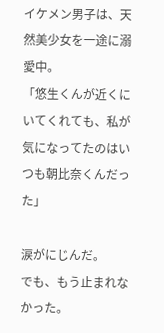イケメン男子は、天然美少女を一途に溺愛中。
「悠生くんが近くにいてくれても、私が気になってたのはいつも朝比奈くんだった」

涙がにじんだ。
でも、もう止まれなかった。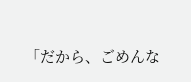「だから、ごめんな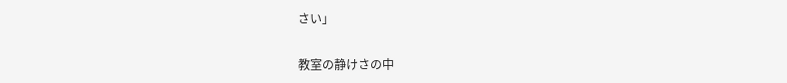さい」

教室の静けさの中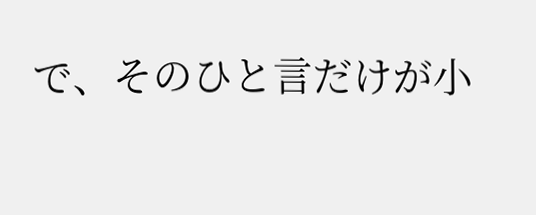で、そのひと言だけが小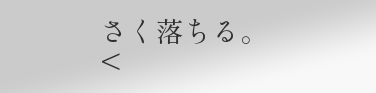さく落ちる。
<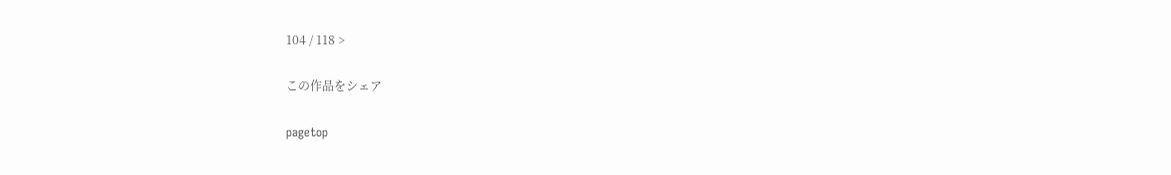104 / 118 >

この作品をシェア

pagetop